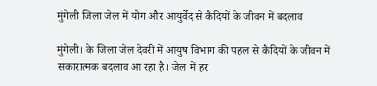मुंगेली जिला जेल में योग और आयुर्वेद से कैदियों के जीवन में बदलाव

मुंगेली। के जिला जेल देवरी में आयुष विभाग की पहल से कैदियों के जीवन में सकारात्मक बदलाव आ रहा है। जेल में हर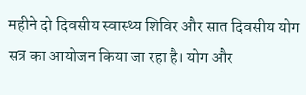महीने दो दिवसीय स्वास्थ्य शिविर और सात दिवसीय योग सत्र का आयोजन किया जा रहा है। योग और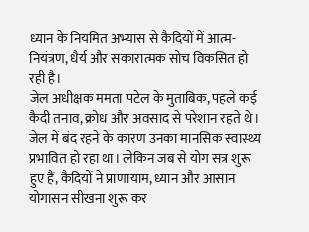ध्यान के नियमित अभ्यास से कैदियों में आत्म-नियंत्रण, धैर्य और सकारात्मक सोच विकसित हो रही है।
जेल अधीक्षक ममता पटेल के मुताबिक, पहले कई कैदी तनाव, क्रोध और अवसाद से परेशान रहते थे। जेल में बंद रहने के कारण उनका मानसिक स्वास्थ्य प्रभावित हो रहा था। लेकिन जब से योग सत्र शुरू हुए हैं, कैदियों ने प्राणायाम, ध्यान और आसान योगासन सीखना शुरू कर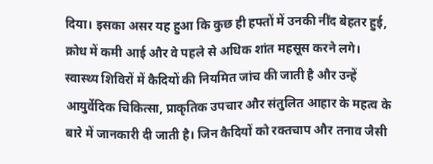दिया। इसका असर यह हुआ कि कुछ ही हफ्तों में उनकी नींद बेहतर हुई, क्रोध में कमी आई और वे पहले से अधिक शांत महसूस करने लगे।
स्वास्थ्य शिविरों में कैदियों की नियमित जांच की जाती है और उन्हें आयुर्वेदिक चिकित्सा, प्राकृतिक उपचार और संतुलित आहार के महत्व के बारे में जानकारी दी जाती है। जिन कैदियों को रक्तचाप और तनाव जैसी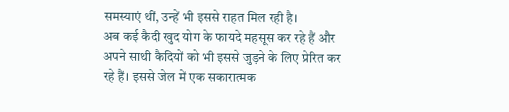समस्याएं थीं, उन्हें भी इससे राहत मिल रही है।
अब कई कैदी खुद योग के फायदे महसूस कर रहे हैं और अपने साथी कैदियों को भी इससे जुड़ने के लिए प्रेरित कर रहे हैं। इससे जेल में एक सकारात्मक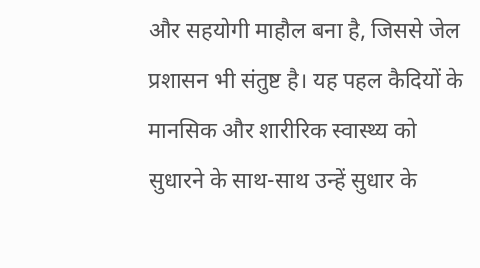और सहयोगी माहौल बना है, जिससे जेल प्रशासन भी संतुष्ट है। यह पहल कैदियों के मानसिक और शारीरिक स्वास्थ्य को सुधारने के साथ-साथ उन्हें सुधार के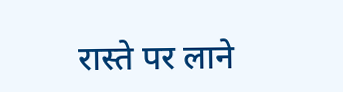रास्ते पर लाने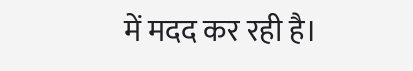में मदद कर रही है।